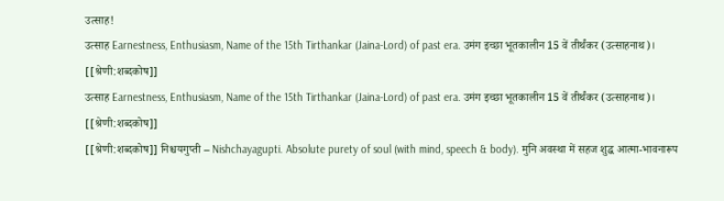उत्साह!
उत्साह Earnestness, Enthusiasm, Name of the 15th Tirthankar (Jaina-Lord) of past era. उमंग इच्छा भूतकालीन 15 वें तीर्थंकर (उत्साहनाथ)। [[श्रेणी:शब्दकोष]]
उत्साह Earnestness, Enthusiasm, Name of the 15th Tirthankar (Jaina-Lord) of past era. उमंग इच्छा भूतकालीन 15 वें तीर्थंकर (उत्साहनाथ)। [[श्रेणी:शब्दकोष]]
[[श्रेणी:शब्दकोष]] निश्चयगुप्ती – Nishchayagupti. Absolute purety of soul (with mind, speech & body). मुनि अवस्था में सहज शुद्ध आत्मा-भावनारूप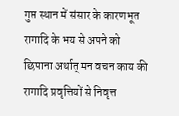गुप्त स्थान में संसार के कारणभूत रागादि के भय से अपने को छिपाना अर्थात् मन वचन काय की रागादि प्रवृत्तियों से निवृत्त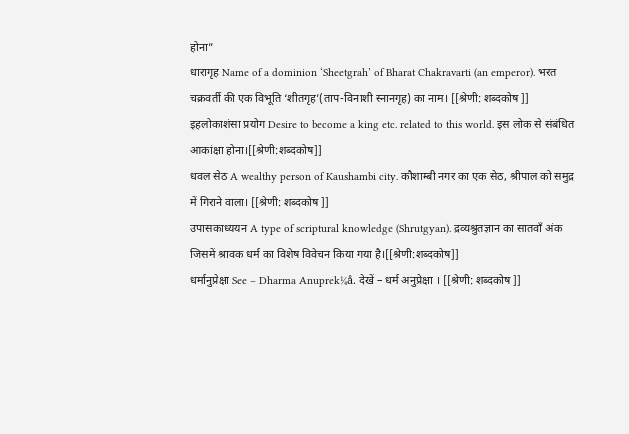होना”
धारागृह Name of a dominion ‘Sheetgrah’ of Bharat Chakravarti (an emperor). भरत चक्रवर्ती की एक विभूति ‘शीतगृह’(ताप-विनाशी स्नानगृह) का नाम। [[श्रेणी: शब्दकोष ]]
इहलोकाशंसा प्रयोग Desire to become a king etc. related to this world. इस लोक से संबंधित आकांक्षा होना।[[श्रेणी:शब्दकोष]]
धवल सेठ A wealthy person of Kaushambi city. कौशाम्बी नगर का एक सेठ, श्रीपाल को समुद्र में गिराने वाला। [[श्रेणी: शब्दकोष ]]
उपासकाध्ययन A type of scriptural knowledge (Shrutgyan). द्रव्यश्रुतज्ञान का सातवाँ अंक जिसमें श्रावक धर्म का विशेष विवेचन किया गया है।[[श्रेणी:शब्दकोष]]
धर्मानुप्रेक्षा See – Dharma Anuprek¼å. देखें – धर्म अनुप्रेक्षा । [[श्रेणी: शब्दकोष ]]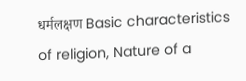धर्मलक्षण Basic characteristics of religion, Nature of a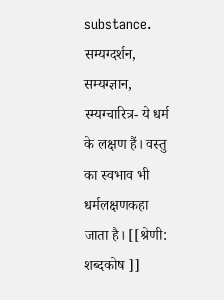substance. सम्यग्दर्शन, सम्यग्ज्ञान, स्म्यग्चारित्र- ये धर्म के लक्षण हैं। वस्तु का स्वभाव भी धर्मलक्षणकहा जाता है। [[श्रेणी: शब्दकोष ]]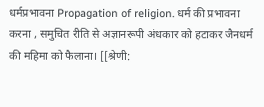धर्मप्रभावना Propagation of religion. धर्म की प्रभावना करना , समुचित रीति से अज्ञानरूपी अंधकार को हटाकर जैनधर्म की महिमा को फैलाना। [[श्रेणी: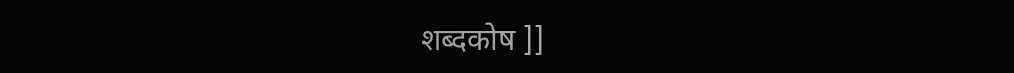शब्दकोष ]]